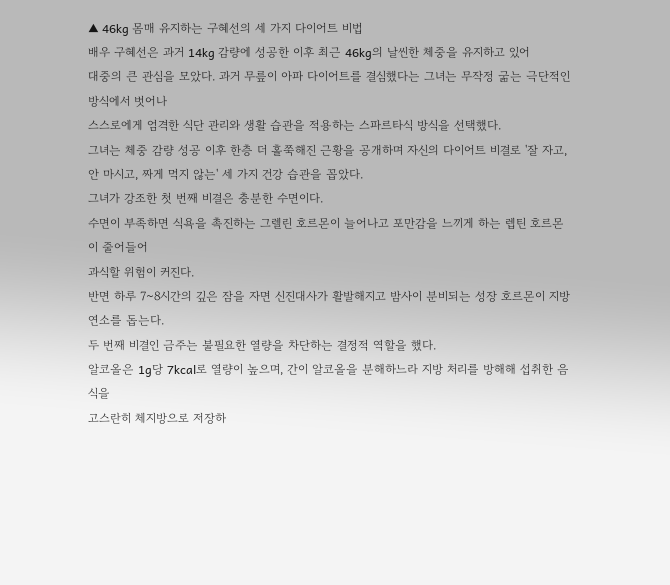▲ 46kg 몸매 유지하는 구혜선의 세 가지 다이어트 비법
배우 구혜선은 과거 14kg 감량에 성공한 이후 최근 46kg의 날씬한 체중을 유지하고 있어
대중의 큰 관심을 모았다. 과거 무릎이 아파 다이어트를 결심했다는 그녀는 무작정 굶는 극단적인 방식에서 벗어나
스스로에게 엄격한 식단 관리와 생활 습관을 적용하는 스파르타식 방식을 선택했다.
그녀는 체중 감량 성공 이후 한층 더 홀쭉해진 근황을 공개하며 자신의 다이어트 비결로 '잘 자고,
안 마시고, 짜게 먹지 않는' 세 가지 건강 습관을 꼽았다.
그녀가 강조한 첫 번째 비결은 충분한 수면이다.
수면이 부족하면 식욕을 촉진하는 그렐린 호르몬이 늘어나고 포만감을 느끼게 하는 렙틴 호르몬이 줄어들어
과식할 위험이 커진다.
반면 하루 7~8시간의 깊은 잠을 자면 신진대사가 활발해지고 밤사이 분비되는 성장 호르몬이 지방 연소를 돕는다.
두 번째 비결인 금주는 불필요한 열량을 차단하는 결정적 역할을 했다.
알코올은 1g당 7kcal로 열량이 높으며, 간이 알코올을 분해하느라 지방 처리를 방해해 섭취한 음식을
고스란히 체지방으로 저장하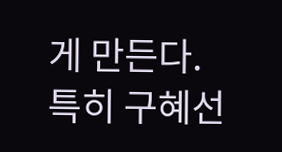게 만든다.
특히 구혜선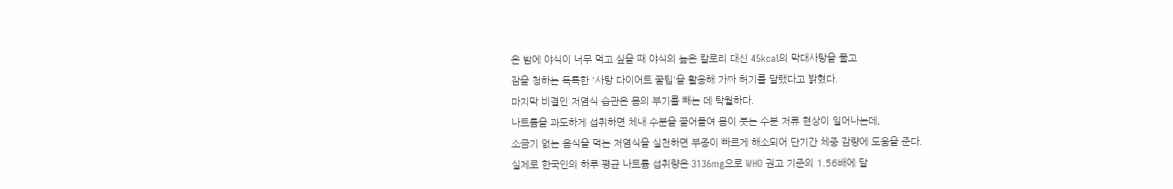은 밤에 야식이 너무 먹고 싶을 때 야식의 높은 칼로리 대신 45kcal의 막대사탕을 물고
잠을 청하는 독특한 '사탕 다이어트 꿀팁'을 활용해 가짜 허기를 달랬다고 밝혔다.
마지막 비결인 저염식 습관은 몸의 부기를 빼는 데 탁월하다.
나트륨을 과도하게 섭취하면 체내 수분을 끌어들여 몸이 붓는 수분 저류 현상이 일어나는데,
소금기 없는 음식을 먹는 저염식을 실천하면 부종이 빠르게 해소되어 단기간 체중 감량에 도움을 준다.
실제로 한국인의 하루 평균 나트륨 섭취량은 3136mg으로 WHO 권고 기준의 1.56배에 달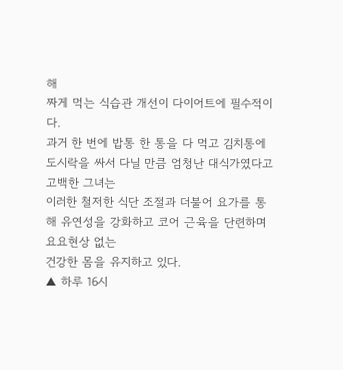해
짜게 먹는 식습관 개선이 다이어트에 필수적이다.
과거 한 번에 밥통 한 통을 다 먹고 김치통에 도시락을 싸서 다닐 만큼 엄청난 대식가였다고 고백한 그녀는
이러한 철저한 식단 조절과 더불어 요가를 통해 유연성을 강화하고 코어 근육을 단련하며 요요현상 없는
건강한 몸을 유지하고 있다.
▲ 하루 16시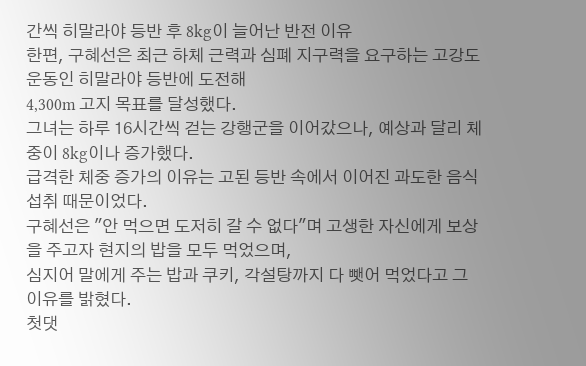간씩 히말라야 등반 후 8kg이 늘어난 반전 이유
한편, 구혜선은 최근 하체 근력과 심폐 지구력을 요구하는 고강도 운동인 히말라야 등반에 도전해
4,300m 고지 목표를 달성했다.
그녀는 하루 16시간씩 걷는 강행군을 이어갔으나, 예상과 달리 체중이 8kg이나 증가했다.
급격한 체중 증가의 이유는 고된 등반 속에서 이어진 과도한 음식 섭취 때문이었다.
구혜선은 "안 먹으면 도저히 갈 수 없다"며 고생한 자신에게 보상을 주고자 현지의 밥을 모두 먹었으며,
심지어 말에게 주는 밥과 쿠키, 각설탕까지 다 뺏어 먹었다고 그 이유를 밝혔다.
첫댓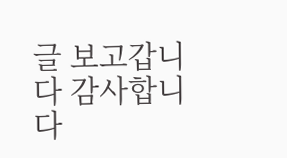글 보고갑니다 감사합니다